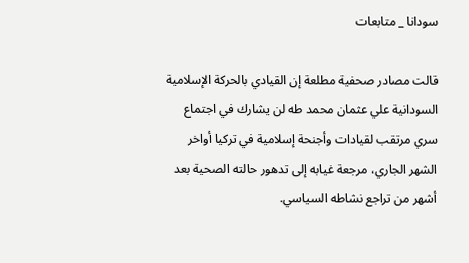سودانا _ متابعات

قالت مصادر صحفية مطلعة إن القيادي بالحركة الإسلامية السودانية علي عثمان محمد طه لن يشارك في اجتماع سري مرتقب لقيادات وأجنحة إسلامية في تركيا أواخر الشهر الجاري، مرجعة غيابه إلى تدهور حالته الصحية بعد أشهر من تراجع نشاطه السياسي.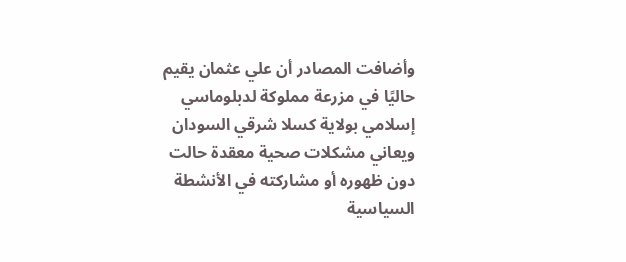وأضافت المصادر أن علي عثمان يقيم حاليًا في مزرعة مملوكة لدبلوماسي إسلامي بولاية كسلا شرقي السودان ويعاني مشكلات صحية معقدة حالت دون ظهوره أو مشاركته في الأنشطة السياسية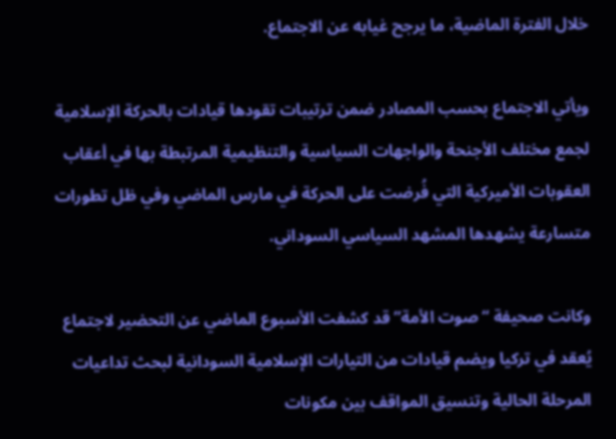خلال الفترة الماضية، ما يرجح غيابه عن الاجتماع.

ويأتي الاجتماع بحسب المصادر ضمن ترتيبات تقودها قيادات بالحركة الإسلامية لجمع مختلف الأجنحة والواجهات السياسية والتنظيمية المرتبطة بها في أعقاب العقوبات الأميركية التي فُرضت على الحركة في مارس الماضي وفي ظل تطورات متسارعة يشهدها المشهد السياسي السوداني.

وكانت صحيفة “صوت الأمة” قد كشفت الأسبوع الماضي عن التحضير لاجتماع يُعقد في تركيا ويضم قيادات من التيارات الإسلامية السودانية لبحث تداعيات المرحلة الحالية وتنسيق المواقف بين مكونات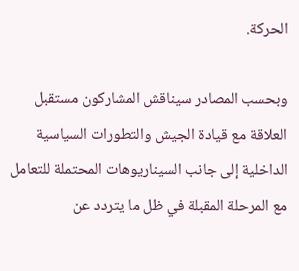الحركة.

وبحسب المصادر سيناقش المشاركون مستقبل العلاقة مع قيادة الجيش والتطورات السياسية الداخلية إلى جانب السيناريوهات المحتملة للتعامل مع المرحلة المقبلة في ظل ما يتردد عن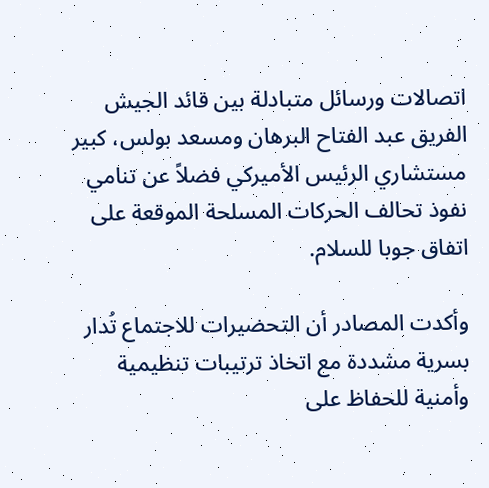اتصالات ورسائل متبادلة بين قائد الجيش الفريق عبد الفتاح البرهان ومسعد بولس، كبير مستشاري الرئيس الأميركي فضلاً عن تنامي نفوذ تحالف الحركات المسلحة الموقعة على اتفاق جوبا للسلام.

وأكدت المصادر أن التحضيرات للاجتماع تُدار بسرية مشددة مع اتخاذ ترتيبات تنظيمية وأمنية للحفاظ على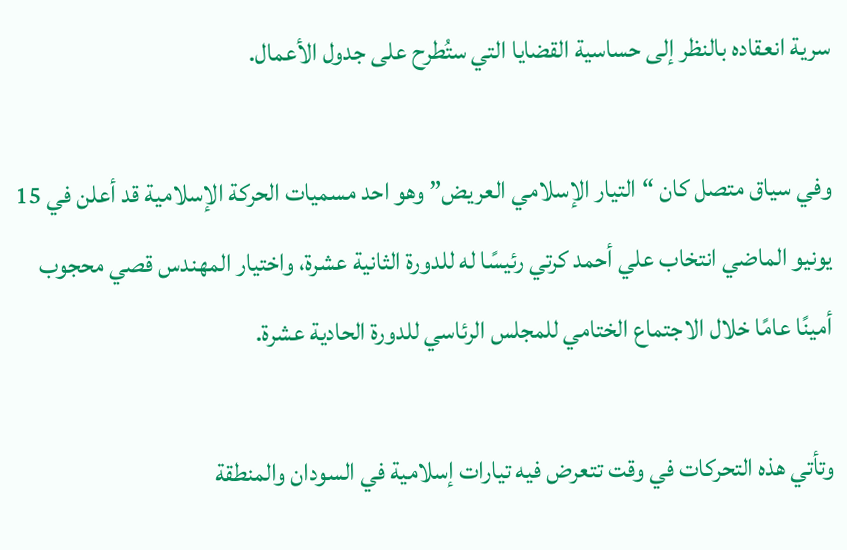سرية انعقاده بالنظر إلى حساسية القضايا التي ستُطرح على جدول الأعمال.

وفي سياق متصل كان “التيار الإسلامي العريض” وهو احد مسميات الحركة الإسلامية قد أعلن في 15 يونيو الماضي انتخاب علي أحمد كرتي رئيسًا له للدورة الثانية عشرة، واختيار المهندس قصي محجوب أمينًا عامًا خلال الاجتماع الختامي للمجلس الرئاسي للدورة الحادية عشرة.

وتأتي هذه التحركات في وقت تتعرض فيه تيارات إسلامية في السودان والمنطقة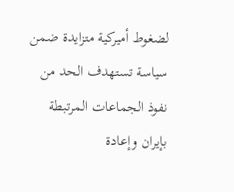لضغوط أميركية متزايدة ضمن سياسة تستهدف الحد من نفوذ الجماعات المرتبطة بإيران وإعادة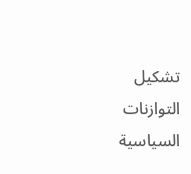تشكيل التوازنات السياسية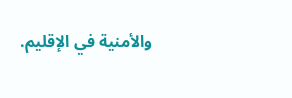والأمنية في الإقليم.